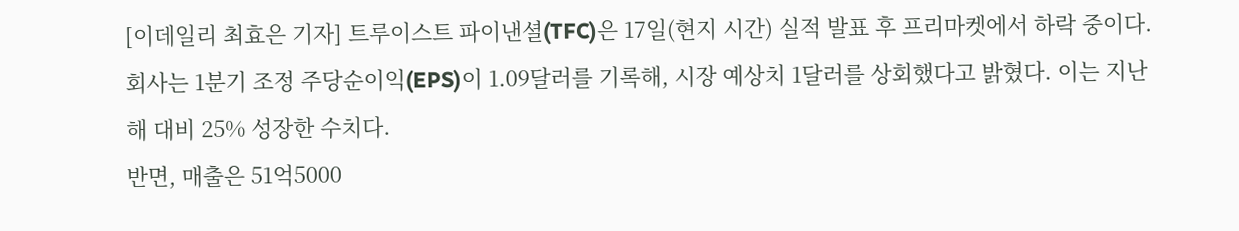[이데일리 최효은 기자] 트루이스트 파이낸셜(TFC)은 17일(현지 시간) 실적 발표 후 프리마켓에서 하락 중이다.
회사는 1분기 조정 주당순이익(EPS)이 1.09달러를 기록해, 시장 예상치 1달러를 상회했다고 밝혔다. 이는 지난해 대비 25% 성장한 수치다.
반면, 매출은 51억5000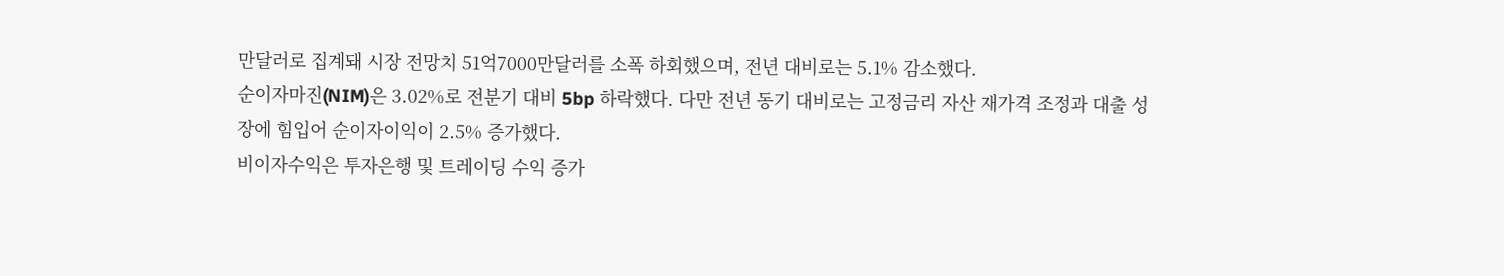만달러로 집계돼 시장 전망치 51억7000만달러를 소폭 하회했으며, 전년 대비로는 5.1% 감소했다.
순이자마진(NIM)은 3.02%로 전분기 대비 5bp 하락했다. 다만 전년 동기 대비로는 고정금리 자산 재가격 조정과 대출 성장에 힘입어 순이자이익이 2.5% 증가했다.
비이자수익은 투자은행 및 트레이딩 수익 증가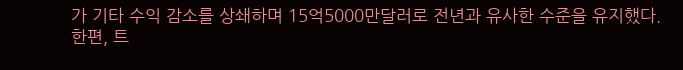가 기타 수익 감소를 상쇄하며 15억5000만달러로 전년과 유사한 수준을 유지했다.
한편, 트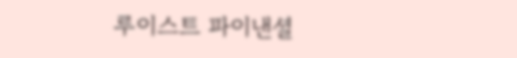루이스트 파이낸셜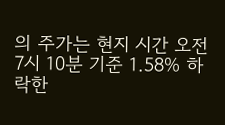의 주가는 현지 시간 오전 7시 10분 기준 1.58% 하락한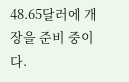48.65달러에 개장을 준비 중이다.